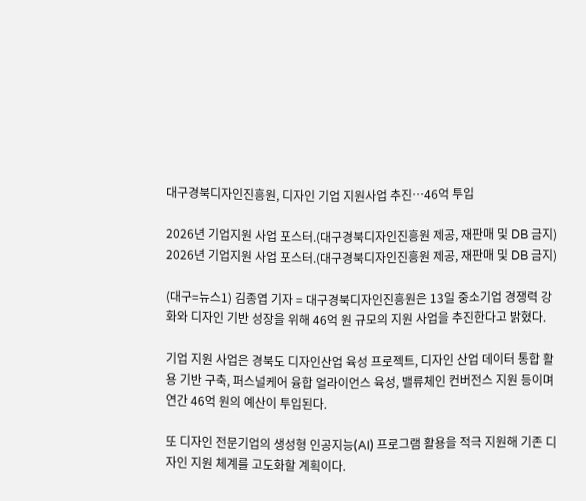대구경북디자인진흥원, 디자인 기업 지원사업 추진…46억 투입

2026년 기업지원 사업 포스터.(대구경북디자인진흥원 제공, 재판매 및 DB 금지)
2026년 기업지원 사업 포스터.(대구경북디자인진흥원 제공, 재판매 및 DB 금지)

(대구=뉴스1) 김종엽 기자 = 대구경북디자인진흥원은 13일 중소기업 경쟁력 강화와 디자인 기반 성장을 위해 46억 원 규모의 지원 사업을 추진한다고 밝혔다.

기업 지원 사업은 경북도 디자인산업 육성 프로젝트, 디자인 산업 데이터 통합 활용 기반 구축, 퍼스널케어 융합 얼라이언스 육성, 밸류체인 컨버전스 지원 등이며 연간 46억 원의 예산이 투입된다.

또 디자인 전문기업의 생성형 인공지능(AI) 프로그램 활용을 적극 지원해 기존 디자인 지원 체계를 고도화할 계획이다.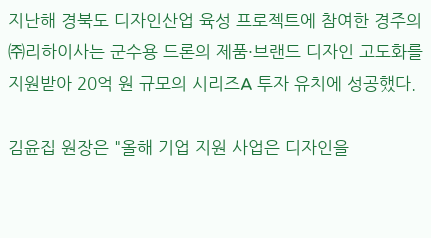지난해 경북도 디자인산업 육성 프로젝트에 참여한 경주의 ㈜리하이사는 군수용 드론의 제품·브랜드 디자인 고도화를 지원받아 20억 원 규모의 시리즈A 투자 유치에 성공했다.

김윤집 원장은 "올해 기업 지원 사업은 디자인을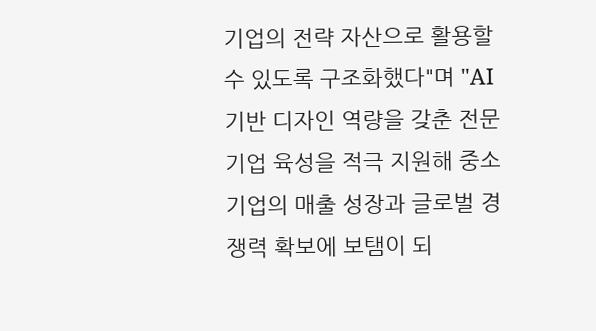기업의 전략 자산으로 활용할 수 있도록 구조화했다"며 "AI 기반 디자인 역량을 갖춘 전문기업 육성을 적극 지원해 중소기업의 매출 성장과 글로벌 경쟁력 확보에 보탬이 되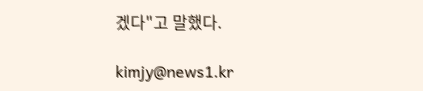겠다"고 말했다.

kimjy@news1.kr